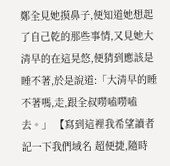鄭全見她摸鼻子,便知道她想起了自己乾的那些事情,又見她大清早的在這晃悠,便猜到應該是睡不著,於是說道:「大清早的睡不著嗎,走,跟全叔嘮嗑嘮嗑去。」 【寫到這裡我希望讀者記一下我們域名 超便捷,隨時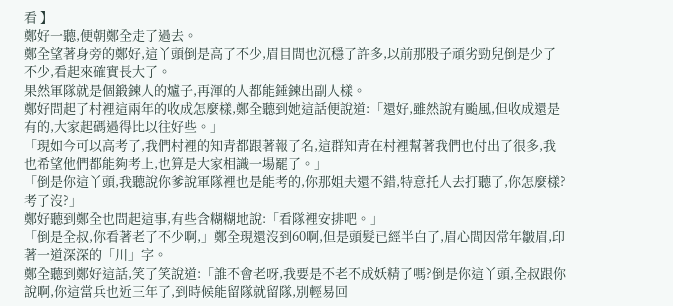看 】
鄭好一聽,便朝鄭全走了過去。
鄭全望著身旁的鄭好,這丫頭倒是高了不少,眉目間也沉穩了許多,以前那股子頑劣勁兒倒是少了不少,看起來確實長大了。
果然軍隊就是個鍛鍊人的爐子,再渾的人都能錘鍊出副人樣。
鄭好問起了村裡這兩年的收成怎麼樣,鄭全聽到她這話便說道:「還好,雖然說有颱風,但收成還是有的,大家起碼過得比以往好些。」
「現如今可以高考了,我們村裡的知青都跟著報了名,這群知青在村裡幫著我們也付出了很多,我也希望他們都能夠考上,也算是大家相識一場罷了。」
「倒是你這丫頭,我聽說你爹說軍隊裡也是能考的,你那姐夫還不錯,特意托人去打聽了,你怎麼樣?考了沒?」
鄭好聽到鄭全也問起這事,有些含糊糊地說:「看隊裡安排吧。」
「倒是全叔,你看著老了不少啊,」鄭全現還沒到60啊,但是頭髮已經半白了,眉心間因常年皺眉,印著一道深深的「川」字。
鄭全聽到鄭好這話,笑了笑說道:「誰不會老呀,我要是不老不成妖精了嗎?倒是你這丫頭,全叔跟你說啊,你這當兵也近三年了,到時候能留隊就留隊,別輕易回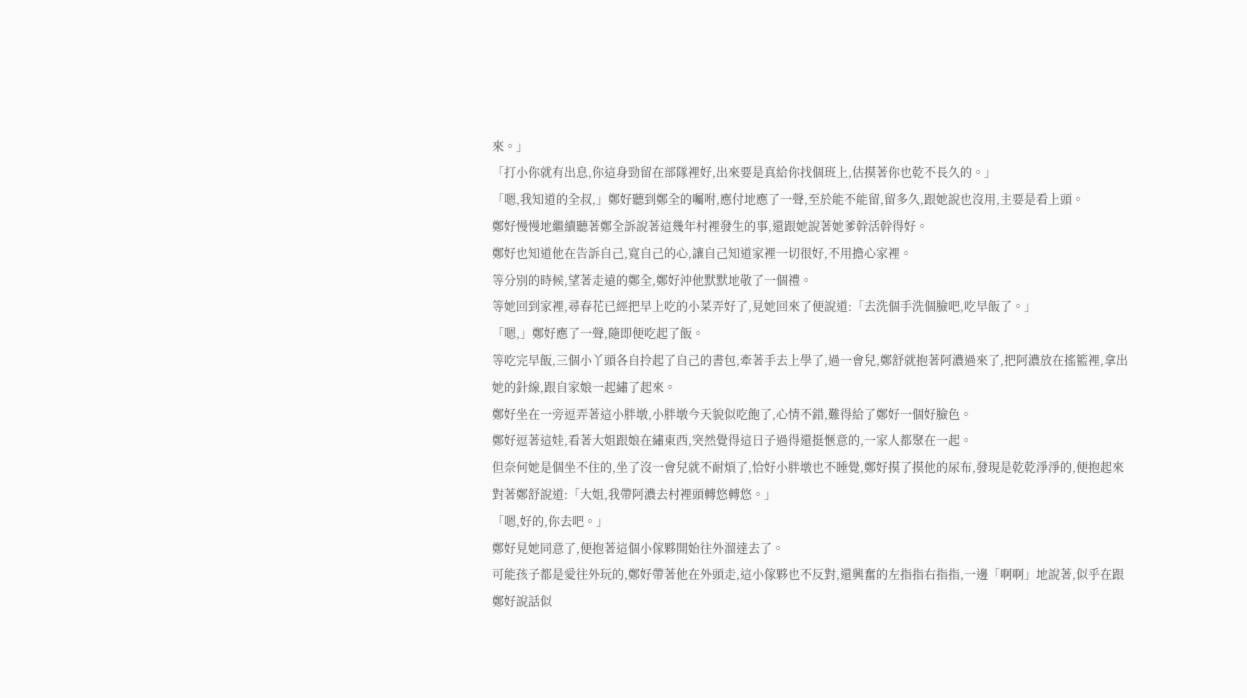來。」
「打小你就有出息,你這身勁留在部隊裡好,出來要是真給你找個班上,估摸著你也乾不長久的。」
「嗯,我知道的全叔,」鄭好聽到鄭全的囑咐,應付地應了一聲,至於能不能留,留多久,跟她說也沒用,主要是看上頭。
鄭好慢慢地繼續聽著鄭全訴說著這幾年村裡發生的事,還跟她說著她爹幹活幹得好。
鄭好也知道他在告訴自己,寬自己的心,讓自己知道家裡一切很好,不用擔心家裡。
等分別的時候,望著走遠的鄭全,鄭好沖他默默地敬了一個禮。
等她回到家裡,尋春花已經把早上吃的小菜弄好了,見她回來了便說道:「去洗個手洗個臉吧,吃早飯了。」
「嗯,」鄭好應了一聲,隨即便吃起了飯。
等吃完早飯,三個小丫頭各自拎起了自己的書包,牽著手去上學了,過一會兒,鄭舒就抱著阿濃過來了,把阿濃放在搖籃裡,拿出她的針線,跟自家娘一起繡了起來。
鄭好坐在一旁逗弄著這小胖墩,小胖墩今天貌似吃飽了,心情不錯,難得給了鄭好一個好臉色。
鄭好逗著這娃,看著大姐跟娘在繡東西,突然覺得這日子過得還挺愜意的,一家人都聚在一起。
但奈何她是個坐不住的,坐了沒一會兒就不耐煩了,恰好小胖墩也不睡覺,鄭好摸了摸他的尿布,發現是乾乾淨淨的,便抱起來對著鄭舒說道:「大姐,我帶阿濃去村裡頭轉悠轉悠。」
「嗯,好的,你去吧。」
鄭好見她同意了,便抱著這個小傢夥開始往外溜達去了。
可能孩子都是愛往外玩的,鄭好帶著他在外頭走,這小傢夥也不反對,還興奮的左指指右指指,一邊「啊啊」地說著,似乎在跟鄭好說話似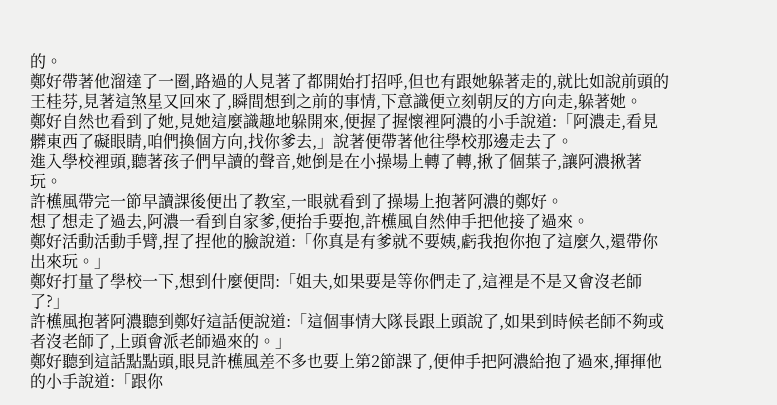的。
鄭好帶著他溜達了一圈,路過的人見著了都開始打招呼,但也有跟她躲著走的,就比如說前頭的王桂芬,見著這煞星又回來了,瞬間想到之前的事情,下意識便立刻朝反的方向走,躲著她。
鄭好自然也看到了她,見她這麼識趣地躲開來,便握了握懷裡阿濃的小手說道:「阿濃走,看見髒東西了礙眼睛,咱們換個方向,找你爹去,」說著便帶著他往學校那邊走去了。
進入學校裡頭,聽著孩子們早讀的聲音,她倒是在小操場上轉了轉,揪了個葉子,讓阿濃揪著玩。
許櫵風帶完一節早讀課後便出了教室,一眼就看到了操場上抱著阿濃的鄭好。
想了想走了過去,阿濃一看到自家爹,便抬手要抱,許櫵風自然伸手把他接了過來。
鄭好活動活動手臂,捏了捏他的臉說道:「你真是有爹就不要姨,虧我抱你抱了這麼久,還帶你出來玩。」
鄭好打量了學校一下,想到什麼便問:「姐夫,如果要是等你們走了,這裡是不是又會沒老師了?」
許櫵風抱著阿濃聽到鄭好這話便說道:「這個事情大隊長跟上頭說了,如果到時候老師不夠或者沒老師了,上頭會派老師過來的。」
鄭好聽到這話點點頭,眼見許櫵風差不多也要上第2節課了,便伸手把阿濃給抱了過來,揮揮他的小手說道:「跟你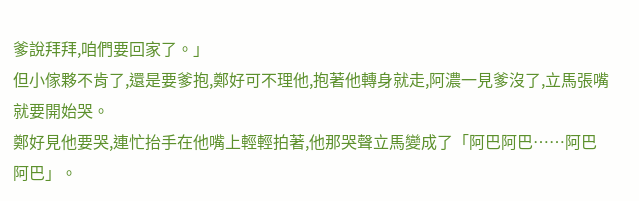爹說拜拜,咱們要回家了。」
但小傢夥不肯了,還是要爹抱,鄭好可不理他,抱著他轉身就走,阿濃一見爹沒了,立馬張嘴就要開始哭。
鄭好見他要哭,連忙抬手在他嘴上輕輕拍著,他那哭聲立馬變成了「阿巴阿巴……阿巴阿巴」。